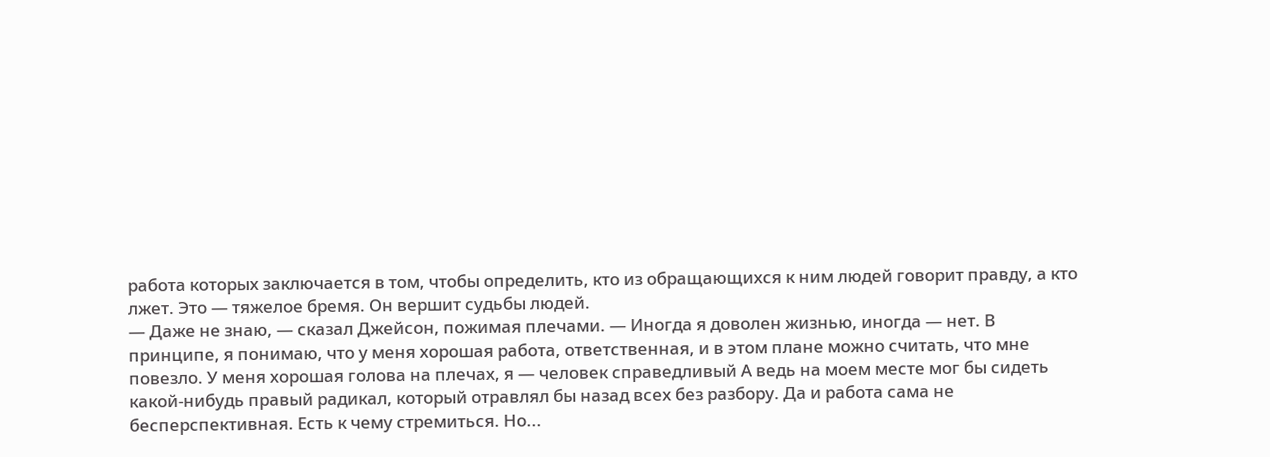работа которых заключается в том, чтобы определить, кто из обращающихся к ним людей говорит правду, а кто
лжет. Это — тяжелое бремя. Он вершит судьбы людей.
— Даже не знаю, — сказал Джейсон, пожимая плечами. — Иногда я доволен жизнью, иногда — нет. В
принципе, я понимаю, что у меня хорошая работа, ответственная, и в этом плане можно считать, что мне
повезло. У меня хорошая голова на плечах, я — человек справедливый А ведь на моем месте мог бы сидеть
какой-нибудь правый радикал, который отравлял бы назад всех без разбору. Да и работа сама не
бесперспективная. Есть к чему стремиться. Но...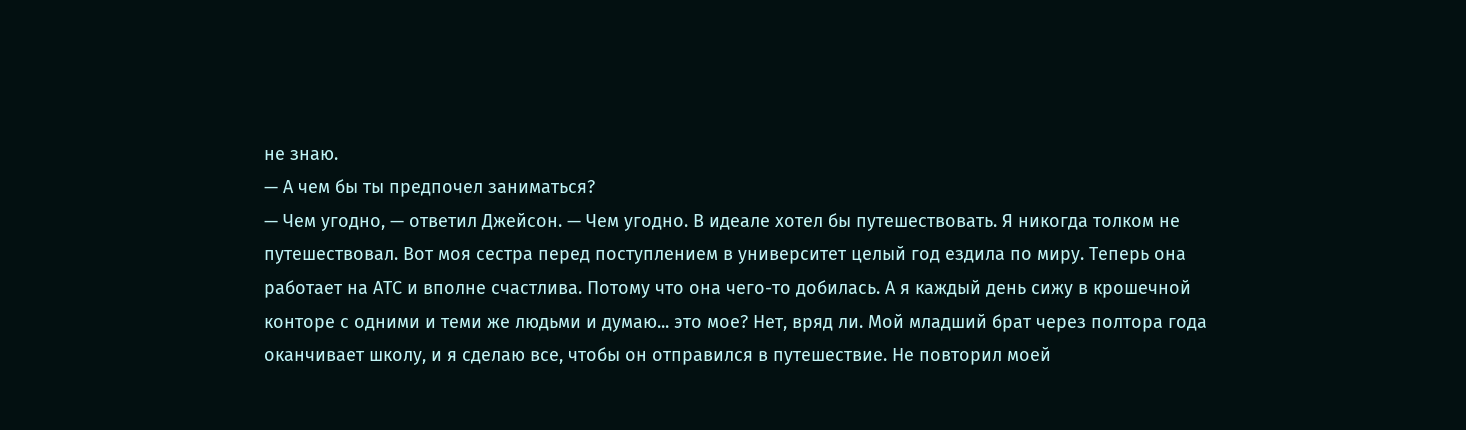не знаю.
— А чем бы ты предпочел заниматься?
— Чем угодно, — ответил Джейсон. — Чем угодно. В идеале хотел бы путешествовать. Я никогда толком не
путешествовал. Вот моя сестра перед поступлением в университет целый год ездила по миру. Теперь она
работает на АТС и вполне счастлива. Потому что она чего-то добилась. А я каждый день сижу в крошечной
конторе с одними и теми же людьми и думаю... это мое? Нет, вряд ли. Мой младший брат через полтора года
оканчивает школу, и я сделаю все, чтобы он отправился в путешествие. Не повторил моей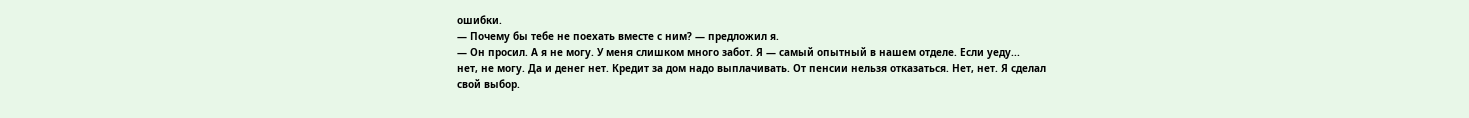ошибки.
— Почему бы тебе не поехать вместе с ним? — предложил я.
— Он просил. А я не могу. У меня слишком много забот. Я — самый опытный в нашем отделе. Если уеду...
нет, не могу. Да и денег нет. Кредит за дом надо выплачивать. От пенсии нельзя отказаться. Нет, нет. Я сделал
свой выбор.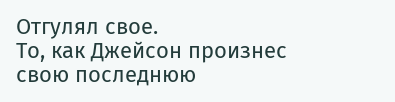Отгулял свое.
То, как Джейсон произнес свою последнюю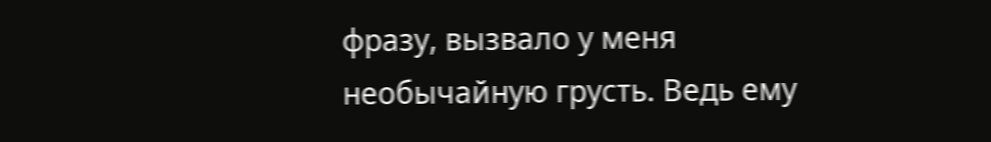фразу, вызвало у меня необычайную грусть. Ведь ему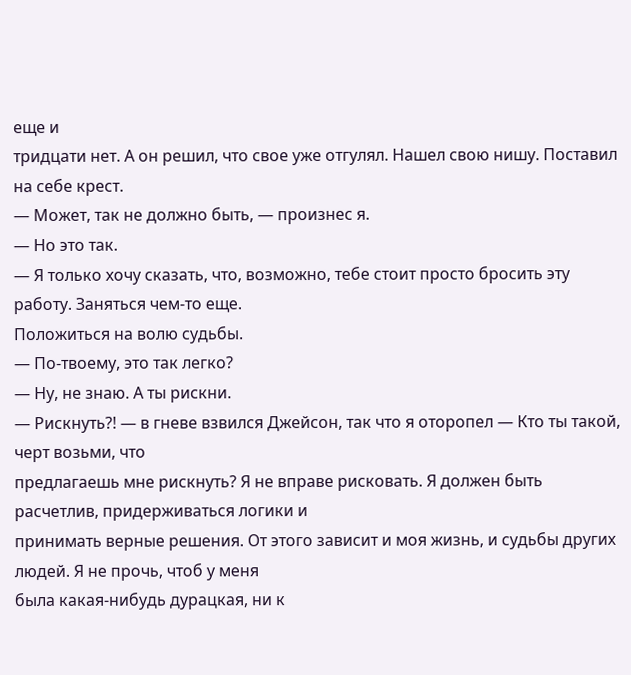еще и
тридцати нет. А он решил, что свое уже отгулял. Нашел свою нишу. Поставил на себе крест.
— Может, так не должно быть, — произнес я.
— Но это так.
— Я только хочу сказать, что, возможно, тебе стоит просто бросить эту работу. Заняться чем-то еще.
Положиться на волю судьбы.
— По-твоему, это так легко?
— Ну, не знаю. А ты рискни.
— Рискнуть?! — в гневе взвился Джейсон, так что я оторопел — Кто ты такой, черт возьми, что
предлагаешь мне рискнуть? Я не вправе рисковать. Я должен быть расчетлив, придерживаться логики и
принимать верные решения. От этого зависит и моя жизнь, и судьбы других людей. Я не прочь, чтоб у меня
была какая-нибудь дурацкая, ни к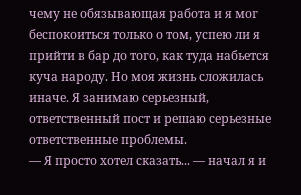чему не обязывающая работа и я мог беспокоиться только о том, успею ли я
прийти в бар до того, как туда набьется куча народу. Но моя жизнь сложилась иначе. Я занимаю серьезный,
ответственный пост и решаю серьезные ответственные проблемы.
— Я просто хотел сказать... — начал я и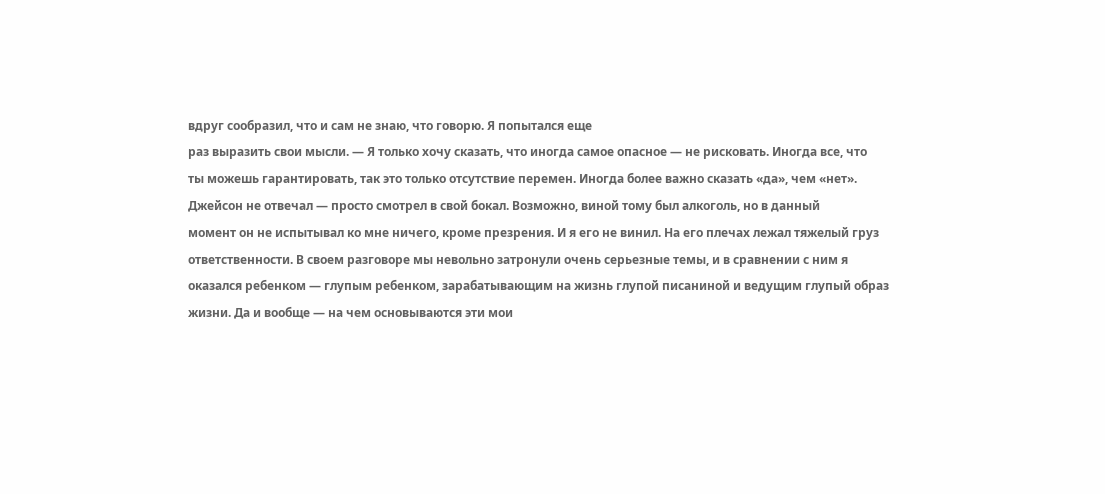вдруг сообразил, что и сам не знаю, что говорю. Я попытался еще
раз выразить свои мысли. — Я только хочу сказать, что иногда самое опасное — не рисковать. Иногда все, что
ты можешь гарантировать, так это только отсутствие перемен. Иногда более важно сказать «да», чем «нет».
Джейсон не отвечал — просто смотрел в свой бокал. Возможно, виной тому был алкоголь, но в данный
момент он не испытывал ко мне ничего, кроме презрения. И я его не винил. На его плечах лежал тяжелый груз
ответственности. В своем разговоре мы невольно затронули очень серьезные темы, и в сравнении с ним я
оказался ребенком — глупым ребенком, зарабатывающим на жизнь глупой писаниной и ведущим глупый образ
жизни. Да и вообще — на чем основываются эти мои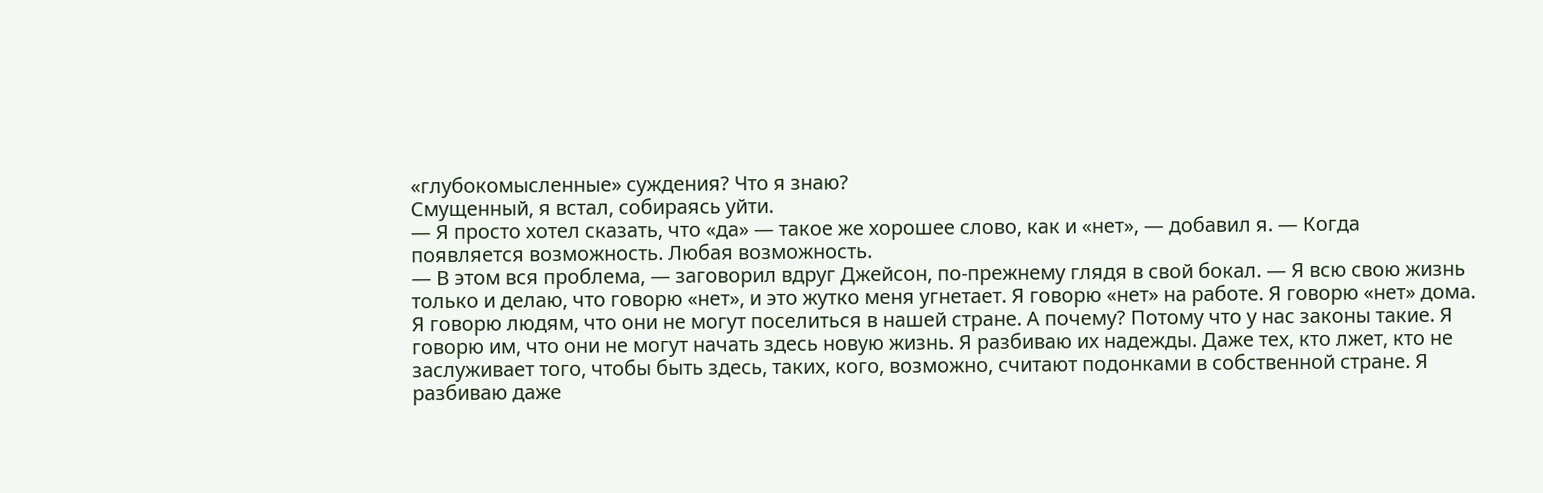«глубокомысленные» суждения? Что я знаю?
Смущенный, я встал, собираясь уйти.
— Я просто хотел сказать, что «да» — такое же хорошее слово, как и «нет», — добавил я. — Когда
появляется возможность. Любая возможность.
— В этом вся проблема, — заговорил вдруг Джейсон, по-прежнему глядя в свой бокал. — Я всю свою жизнь
только и делаю, что говорю «нет», и это жутко меня угнетает. Я говорю «нет» на работе. Я говорю «нет» дома.
Я говорю людям, что они не могут поселиться в нашей стране. А почему? Потому что у нас законы такие. Я
говорю им, что они не могут начать здесь новую жизнь. Я разбиваю их надежды. Даже тех, кто лжет, кто не
заслуживает того, чтобы быть здесь, таких, кого, возможно, считают подонками в собственной стране. Я
разбиваю даже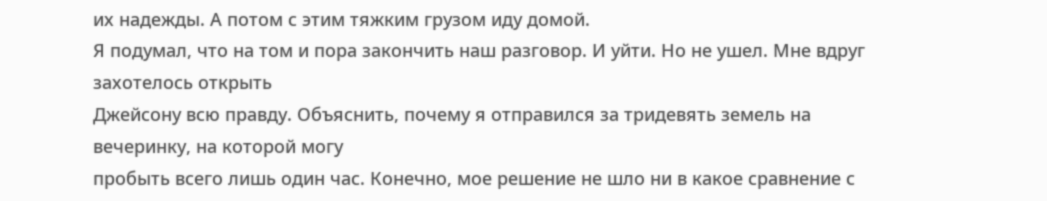их надежды. А потом с этим тяжким грузом иду домой.
Я подумал, что на том и пора закончить наш разговор. И уйти. Но не ушел. Мне вдруг захотелось открыть
Джейсону всю правду. Объяснить, почему я отправился за тридевять земель на вечеринку, на которой могу
пробыть всего лишь один час. Конечно, мое решение не шло ни в какое сравнение с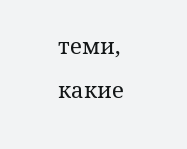теми, какие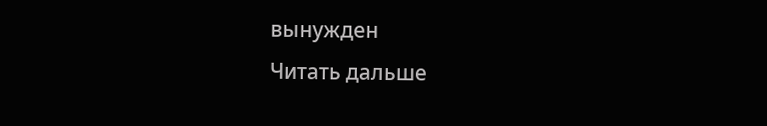вынужден
Читать дальше